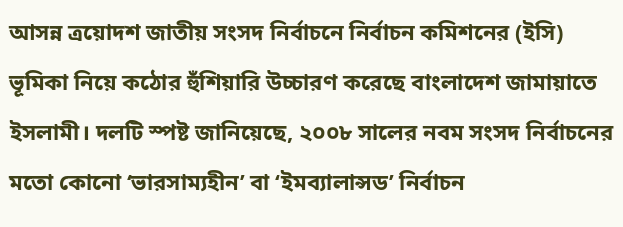আসন্ন ত্রয়োদশ জাতীয় সংসদ নির্বাচনে নির্বাচন কমিশনের (ইসি) ভূমিকা নিয়ে কঠোর হুঁশিয়ারি উচ্চারণ করেছে বাংলাদেশ জামায়াতে ইসলামী। দলটি স্পষ্ট জানিয়েছে, ২০০৮ সালের নবম সংসদ নির্বাচনের মতো কোনো ‘ভারসাম্যহীন’ বা ‘ইমব্যালান্সড’ নির্বাচন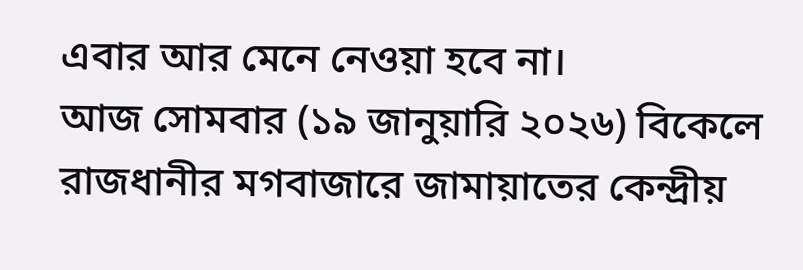এবার আর মেনে নেওয়া হবে না।
আজ সোমবার (১৯ জানুয়ারি ২০২৬) বিকেলে রাজধানীর মগবাজারে জামায়াতের কেন্দ্রীয়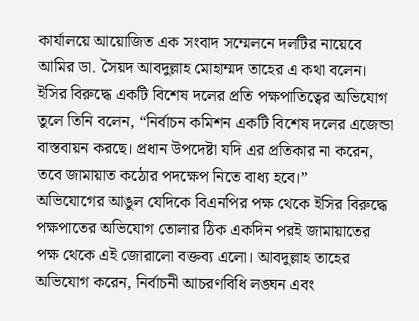কার্যালয়ে আয়োজিত এক সংবাদ সম্মেলনে দলটির নায়েবে আমির ডা. সৈয়দ আবদুল্লাহ মোহাম্মদ তাহের এ কথা বলেন। ইসির বিরুদ্ধে একটি বিশেষ দলের প্রতি পক্ষপাতিত্বের অভিযোগ তুলে তিনি বলেন, “নির্বাচন কমিশন একটি বিশেষ দলের এজেন্ডা বাস্তবায়ন করছে। প্রধান উপদেষ্টা যদি এর প্রতিকার না করেন, তবে জামায়াত কঠোর পদক্ষেপ নিতে বাধ্য হবে।”
অভিযোগের আঙুল যেদিকে বিএনপির পক্ষ থেকে ইসির বিরুদ্ধে পক্ষপাতের অভিযোগ তোলার ঠিক একদিন পরই জামায়াতের পক্ষ থেকে এই জোরালো বক্তব্য এলো। আবদুল্লাহ তাহের অভিযোগ করেন, নির্বাচনী আচরণবিধি লঙ্ঘন এবং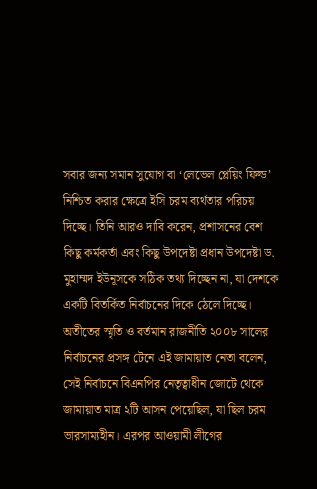সবার জন্য সমান সুযোগ বা ‘লেভেল প্লেয়িং ফিল্ড’ নিশ্চিত করার ক্ষেত্রে ইসি চরম ব্যর্থতার পরিচয় দিচ্ছে। তিনি আরও দাবি করেন, প্রশাসনের বেশ কিছু কর্মকর্তা এবং কিছু উপদেষ্টা প্রধান উপদেষ্টা ড. মুহাম্মদ ইউনূসকে সঠিক তথ্য দিচ্ছেন না, যা দেশকে একটি বিতর্কিত নির্বাচনের দিকে ঠেলে দিচ্ছে।
অতীতের স্মৃতি ও বর্তমান রাজনীতি ২০০৮ সালের নির্বাচনের প্রসঙ্গ টেনে এই জামায়াত নেতা বলেন, সেই নির্বাচনে বিএনপির নেতৃত্বাধীন জোটে থেকে জামায়াত মাত্র ২টি আসন পেয়েছিল, যা ছিল চরম ভারসাম্যহীন। এরপর আওয়ামী লীগের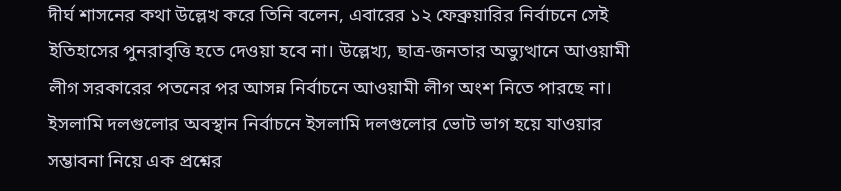দীর্ঘ শাসনের কথা উল্লেখ করে তিনি বলেন, এবারের ১২ ফেব্রুয়ারির নির্বাচনে সেই ইতিহাসের পুনরাবৃত্তি হতে দেওয়া হবে না। উল্লেখ্য, ছাত্র-জনতার অভ্যুত্থানে আওয়ামী লীগ সরকারের পতনের পর আসন্ন নির্বাচনে আওয়ামী লীগ অংশ নিতে পারছে না।
ইসলামি দলগুলোর অবস্থান নির্বাচনে ইসলামি দলগুলোর ভোট ভাগ হয়ে যাওয়ার সম্ভাবনা নিয়ে এক প্রশ্নের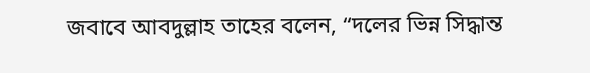জবাবে আবদুল্লাহ তাহের বলেন, “দলের ভিন্ন সিদ্ধান্ত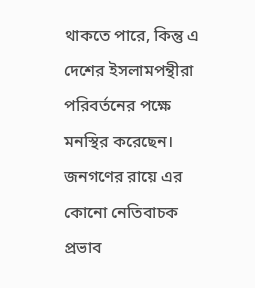থাকতে পারে, কিন্তু এ দেশের ইসলামপন্থীরা পরিবর্তনের পক্ষে মনস্থির করেছেন। জনগণের রায়ে এর কোনো নেতিবাচক প্রভাব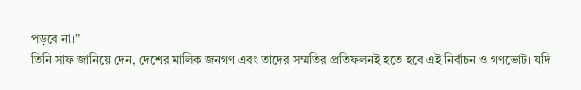পড়বে না।”
তিনি সাফ জানিয়ে দেন, দেশের মালিক জনগণ এবং তাদের সম্মতির প্রতিফলনই হতে হবে এই নির্বাচন ও গণভোট। যদি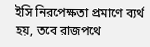ইসি নিরপেক্ষতা প্রমাণে ব্যর্থ হয়, তবে রাজপথে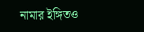নামার ইঙ্গিতও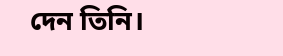দেন তিনি।